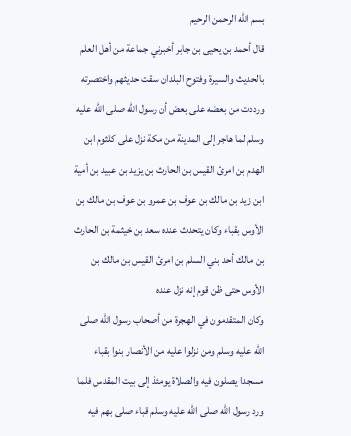بسم الله الرحمن الرحيم
قال أحمد بن يحيى بن جابر أخبرني جماعة من أهل العلم بالحديث والسيرة وفتوح البلدان سقت حديثهم واختصرته ورددت من بعضه على بعض أن رسول الله صلى الله عليه وسلم لما هاجر إلى المدينة من مكة نزل على كلثوم ابن الهدم بن امرئ القيس بن الحارث بن يزيد بن عبيد بن أمية ابن زيد بن مالك بن عوف بن عمرو بن عوف بن مالك بن الأوس بقباء وكان يتحدث عنده سعد بن خيثمة بن الحارث بن مالك أحد بني السلم بن امرئ القيس بن مالك بن الأوس حتى ظن قوم إنه نزل عنده
وكان المتقدمون في الهجرة من أصحاب رسول الله صلى الله عليه وسلم ومن نزلوا عليه من الأنصار بنوا بقباء مسجدا يصلون فيه والصلاة يومئذ إلى بيت المقدس فلما ورد رسول الله صلى الله عليه وسلم قباء صلى بهم فيه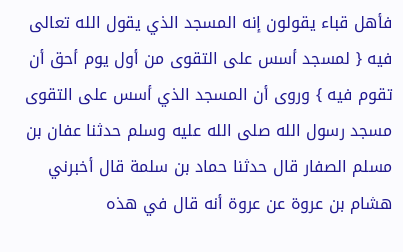فأهل قباء يقولون إنه المسجد الذي يقول الله تعالى فيه { لمسجد أسس على التقوى من أول يوم أحق أن تقوم فيه } وروى أن المسجد الذي أسس على التقوى مسجد رسول الله صلى الله عليه وسلم حدثنا عفان بن مسلم الصفار قال حدثنا حماد بن سلمة قال أخبرني هشام بن عروة عن عروة أنه قال في هذه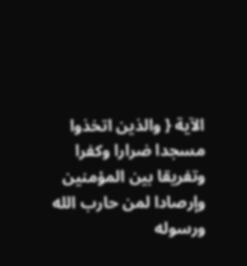الآية { والذين اتخذوا مسجدا ضرارا وكفرا وتفريقا بين المؤمنين وإرصادا لمن حارب الله ورسوله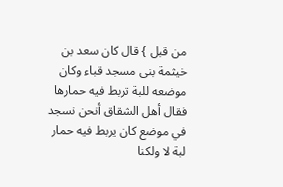من قبل } قال كان سعد بن خيثمة بنى مسجد قباء وكان موضعه للبة تربط فيه حمارها فقال أهل الشقاق أنحن نسجد في موضع كان يربط فيه حمار لبة لا ولكنا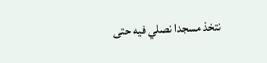نتخذ مسجدا نصلي فيه حتى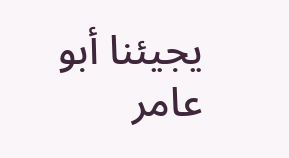يجيئنا أبو عامر